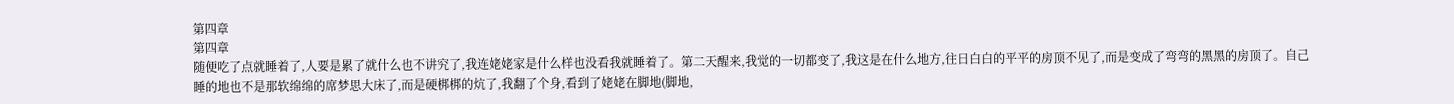第四章
第四章
随便吃了点就睡着了,人要是累了就什么也不讲究了,我连姥姥家是什么样也没看我就睡着了。第二天醒来,我觉的一切都变了,我这是在什么地方,往日白白的平平的房顶不见了,而是变成了弯弯的黑黑的房顶了。自己睡的地也不是那软绵绵的席梦思大床了,而是硬梆梆的炕了,我翻了个身,看到了姥姥在脚地(脚地,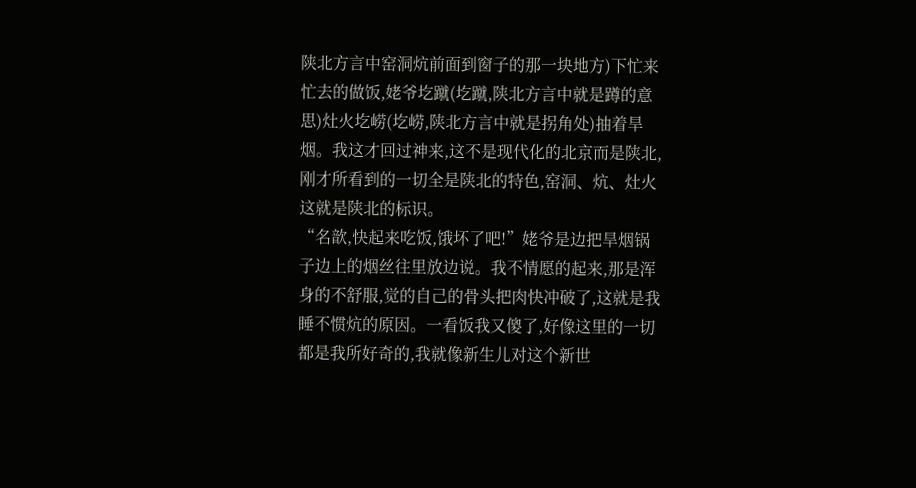陕北方言中窑洞炕前面到窗子的那一块地方)下忙来忙去的做饭,姥爷圪蹴(圪蹴,陕北方言中就是蹲的意思)灶火圪崂(圪崂,陕北方言中就是拐角处)抽着旱烟。我这才回过神来,这不是现代化的北京而是陕北,刚才所看到的一切全是陕北的特色,窑洞、炕、灶火这就是陕北的标识。
“名歆,快起来吃饭,饿坏了吧!”姥爷是边把旱烟锅子边上的烟丝往里放边说。我不情愿的起来,那是浑身的不舒服,觉的自己的骨头把肉快冲破了,这就是我睡不惯炕的原因。一看饭我又傻了,好像这里的一切都是我所好奇的,我就像新生儿对这个新世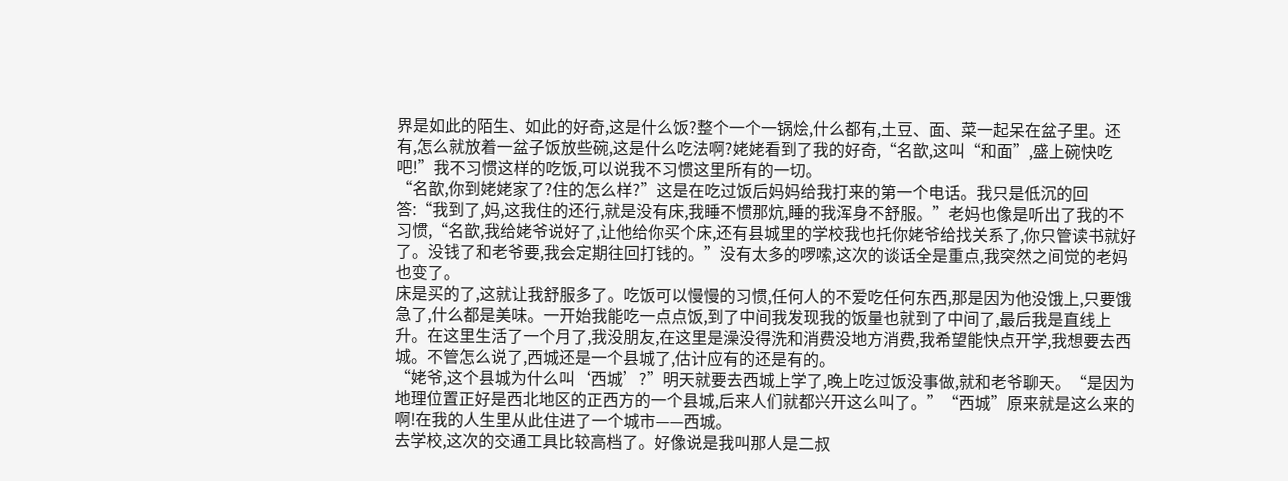界是如此的陌生、如此的好奇,这是什么饭?整个一个一锅烩,什么都有,土豆、面、菜一起呆在盆子里。还有,怎么就放着一盆子饭放些碗,这是什么吃法啊?姥姥看到了我的好奇,“名歆,这叫“和面”,盛上碗快吃吧!”我不习惯这样的吃饭,可以说我不习惯这里所有的一切。
“名歆,你到姥姥家了?住的怎么样?”这是在吃过饭后妈妈给我打来的第一个电话。我只是低沉的回答:“我到了,妈,这我住的还行,就是没有床,我睡不惯那炕,睡的我浑身不舒服。”老妈也像是听出了我的不习惯,“名歆,我给姥爷说好了,让他给你买个床,还有县城里的学校我也托你姥爷给找关系了,你只管读书就好了。没钱了和老爷要,我会定期往回打钱的。”没有太多的啰嗦,这次的谈话全是重点,我突然之间觉的老妈也变了。
床是买的了,这就让我舒服多了。吃饭可以慢慢的习惯,任何人的不爱吃任何东西,那是因为他没饿上,只要饿急了,什么都是美味。一开始我能吃一点点饭,到了中间我发现我的饭量也就到了中间了,最后我是直线上升。在这里生活了一个月了,我没朋友,在这里是澡没得洗和消费没地方消费,我希望能快点开学,我想要去西城。不管怎么说了,西城还是一个县城了,估计应有的还是有的。
“姥爷,这个县城为什么叫‘西城’?”明天就要去西城上学了,晚上吃过饭没事做,就和老爷聊天。“是因为地理位置正好是西北地区的正西方的一个县城,后来人们就都兴开这么叫了。”“西城”原来就是这么来的啊!在我的人生里从此住进了一个城市——西城。
去学校,这次的交通工具比较高档了。好像说是我叫那人是二叔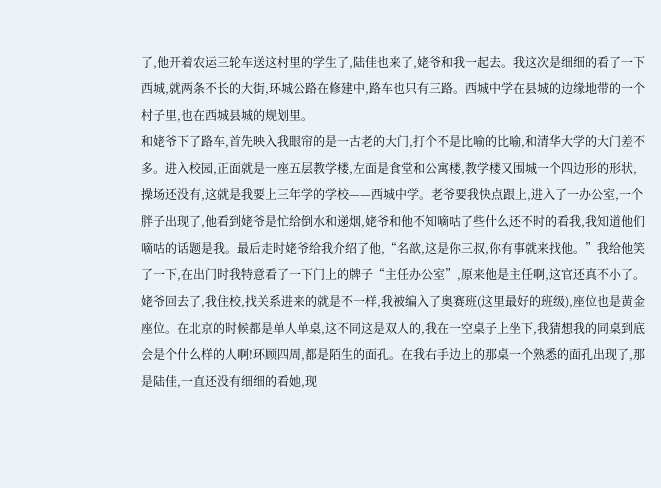了,他开着农运三轮车送这村里的学生了,陆佳也来了,姥爷和我一起去。我这次是细细的看了一下西城,就两条不长的大街,环城公路在修建中,路车也只有三路。西城中学在县城的边缘地带的一个村子里,也在西城县城的规划里。
和姥爷下了路车,首先映入我眼帘的是一古老的大门,打个不是比喻的比喻,和清华大学的大门差不多。进入校园,正面就是一座五层教学楼,左面是食堂和公寓楼,教学楼又围城一个四边形的形状,操场还没有,这就是我要上三年学的学校——西城中学。老爷要我快点跟上,进入了一办公室,一个胖子出现了,他看到姥爷是忙给倒水和递烟,姥爷和他不知嘀咕了些什么还不时的看我,我知道他们嘀咕的话题是我。最后走时姥爷给我介绍了他,“名歆,这是你三叔,你有事就来找他。”我给他笑了一下,在出门时我特意看了一下门上的牌子“主任办公室”,原来他是主任啊,这官还真不小了。
姥爷回去了,我住校,找关系进来的就是不一样,我被编入了奥赛班(这里最好的班级),座位也是黄金座位。在北京的时候都是单人单桌,这不同这是双人的,我在一空桌子上坐下,我猜想我的同桌到底会是个什么样的人啊!环顾四周,都是陌生的面孔。在我右手边上的那桌一个熟悉的面孔出现了,那是陆佳,一直还没有细细的看她,现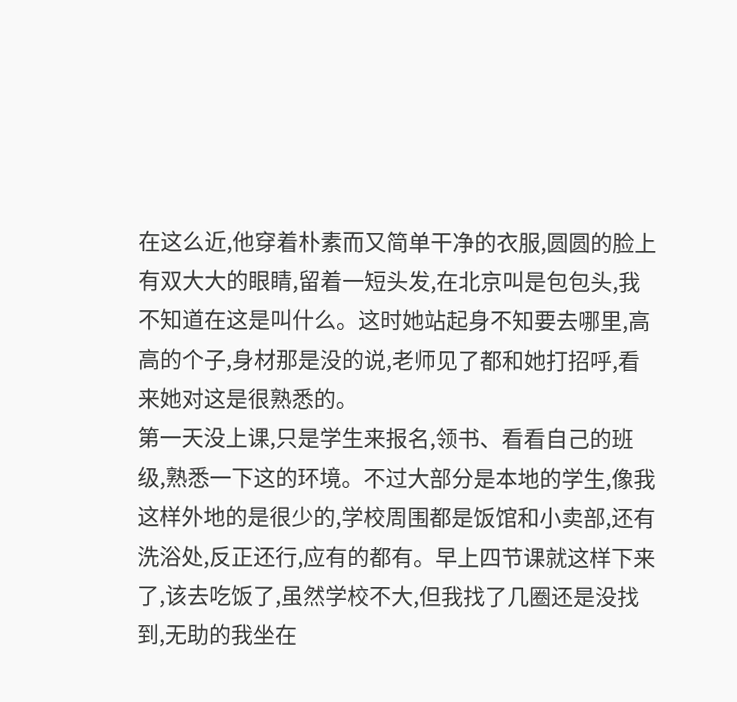在这么近,他穿着朴素而又简单干净的衣服,圆圆的脸上有双大大的眼睛,留着一短头发,在北京叫是包包头,我不知道在这是叫什么。这时她站起身不知要去哪里,高高的个子,身材那是没的说,老师见了都和她打招呼,看来她对这是很熟悉的。
第一天没上课,只是学生来报名,领书、看看自己的班级,熟悉一下这的环境。不过大部分是本地的学生,像我这样外地的是很少的,学校周围都是饭馆和小卖部,还有洗浴处,反正还行,应有的都有。早上四节课就这样下来了,该去吃饭了,虽然学校不大,但我找了几圈还是没找到,无助的我坐在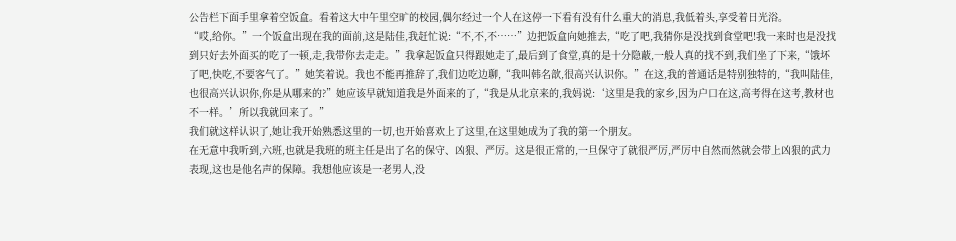公告栏下面手里拿着空饭盒。看着这大中午里空旷的校园,偶尔经过一个人在这停一下看有没有什么重大的消息,我低着头,享受着日光浴。
“哎,给你。”一个饭盒出现在我的面前,这是陆佳,我赶忙说:“不,不,不……”边把饭盒向她推去,“吃了吧,我猜你是没找到食堂吧!我一来时也是没找到只好去外面买的吃了一顿,走,我带你去走走。”我拿起饭盒只得跟她走了,最后到了食堂,真的是十分隐蔽,一般人真的找不到,我们坐了下来,“饿坏了吧,快吃,不要客气了。”她笑着说。我也不能再推辞了,我们边吃边聊,“我叫韩名歆,很高兴认识你。”在这,我的普通话是特别独特的,“我叫陆佳,也很高兴认识你,你是从哪来的?”她应该早就知道我是外面来的了,“我是从北京来的,我妈说:‘这里是我的家乡,因为户口在这,高考得在这考,教材也不一样。’所以我就回来了。”
我们就这样认识了,她让我开始熟悉这里的一切,也开始喜欢上了这里,在这里她成为了我的第一个朋友。
在无意中我听到,六班,也就是我班的班主任是出了名的保守、凶狠、严厉。这是很正常的,一旦保守了就很严厉,严厉中自然而然就会带上凶狠的武力表现,这也是他名声的保障。我想他应该是一老男人,没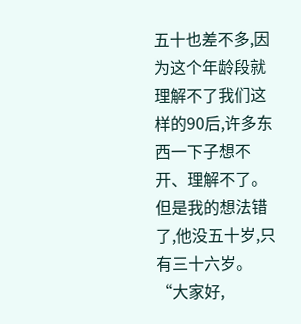五十也差不多,因为这个年龄段就理解不了我们这样的90后,许多东西一下子想不开、理解不了。
但是我的想法错了,他没五十岁,只有三十六岁。“大家好,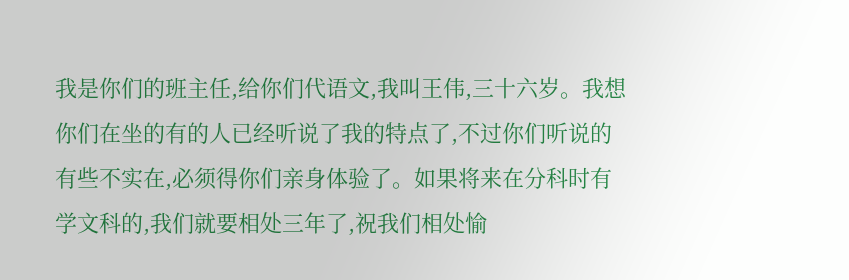我是你们的班主任,给你们代语文,我叫王伟,三十六岁。我想你们在坐的有的人已经听说了我的特点了,不过你们听说的有些不实在,必须得你们亲身体验了。如果将来在分科时有学文科的,我们就要相处三年了,祝我们相处愉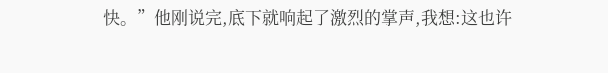快。”他刚说完,底下就响起了激烈的掌声,我想:这也许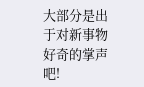大部分是出于对新事物好奇的掌声吧!